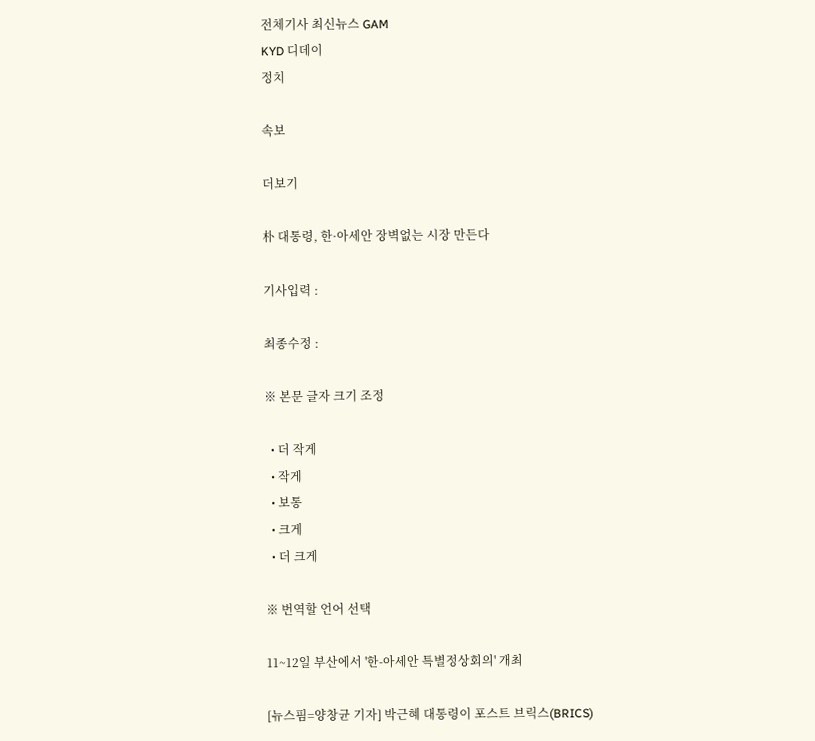전체기사 최신뉴스 GAM
KYD 디데이
정치

속보

더보기

朴 대통령, 한·아세안 장벽없는 시장 만든다

기사입력 :

최종수정 :

※ 본문 글자 크기 조정

  • 더 작게
  • 작게
  • 보통
  • 크게
  • 더 크게

※ 번역할 언어 선택

11~12일 부산에서 '한-아세안 특별정상회의' 개최

[뉴스핌=양창균 기자] 박근혜 대통령이 포스트 브릭스(BRICS)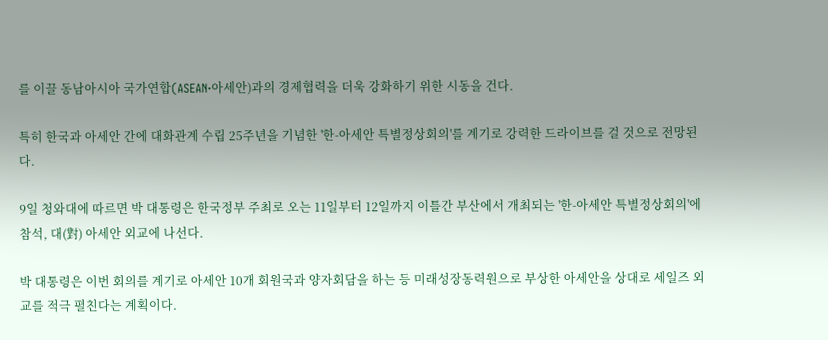를 이끌 동남아시아 국가연합(ASEAN·아세안)과의 경제협력을 더욱 강화하기 위한 시동을 건다.

특히 한국과 아세안 간에 대화관계 수립 25주년을 기념한 '한-아세안 특별정상회의'를 계기로 강력한 드라이브를 걸 것으로 전망된다.

9일 청와대에 따르면 박 대통령은 한국정부 주최로 오는 11일부터 12일까지 이틀간 부산에서 개최되는 '한-아세안 특별정상회의'에 참석, 대(對) 아세안 외교에 나선다.

박 대통령은 이번 회의를 계기로 아세안 10개 회원국과 양자회담을 하는 등 미래성장동력원으로 부상한 아세안을 상대로 세일즈 외교를 적극 펼친다는 계획이다.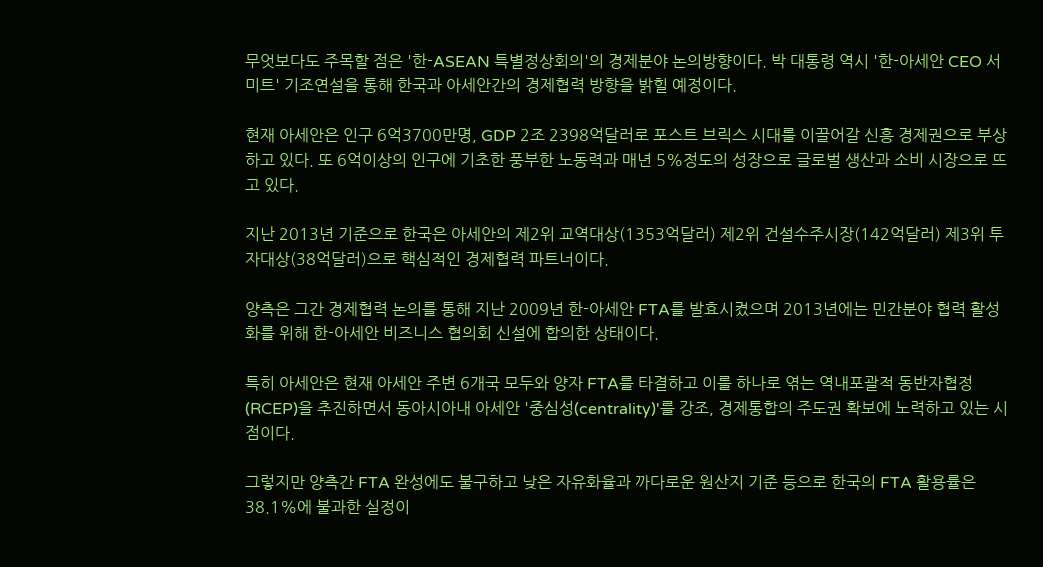무엇보다도 주목할 점은 '한-ASEAN 특별정상회의'의 경제분야 논의방향이다. 박 대통령 역시 '한-아세안 CEO 서미트' 기조연설을 통해 한국과 아세안간의 경제협력 방향을 밝힐 예정이다.

현재 아세안은 인구 6억3700만명, GDP 2조 2398억달러로 포스트 브릭스 시대를 이끌어갈 신흥 경제권으로 부상하고 있다. 또 6억이상의 인구에 기초한 풍부한 노동력과 매년 5%정도의 성장으로 글로벌 생산과 소비 시장으로 뜨고 있다.

지난 2013년 기준으로 한국은 아세안의 제2위 교역대상(1353억달러) 제2위 건설수주시장(142억달러) 제3위 투자대상(38억달러)으로 핵심적인 경제협력 파트너이다.

양측은 그간 경제협력 논의를 통해 지난 2009년 한-아세안 FTA를 발효시켰으며 2013년에는 민간분야 협력 활성화를 위해 한-아세안 비즈니스 협의회 신설에 합의한 상태이다.

특히 아세안은 현재 아세안 주변 6개국 모두와 양자 FTA를 타결하고 이를 하나로 엮는 역내포괄적 동반자협정(RCEP)을 추진하면서 동아시아내 아세안 '중심성(centrality)'를 강조, 경제통합의 주도권 확보에 노력하고 있는 시점이다.

그렇지만 양측간 FTA 완성에도 불구하고 낮은 자유화율과 까다로운 원산지 기준 등으로 한국의 FTA 활용률은 38.1%에 불과한 실정이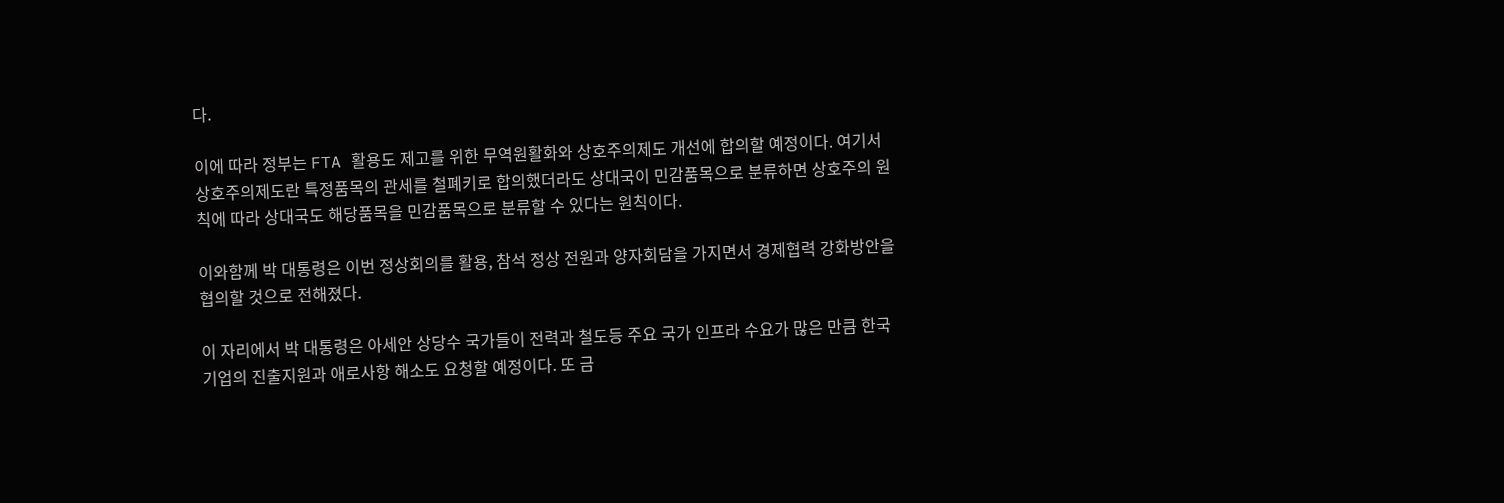다.

이에 따라 정부는 FTA 활용도 제고를 위한 무역원활화와 상호주의제도 개선에 합의할 예정이다. 여기서 상호주의제도란 특정품목의 관세를 철폐키로 합의했더라도 상대국이 민감품목으로 분류하면 상호주의 원칙에 따라 상대국도 해당품목을 민감품목으로 분류할 수 있다는 원칙이다.

이와함께 박 대통령은 이번 정상회의를 활용, 참석 정상 전원과 양자회담을 가지면서 경제협력 강화방안을 협의할 것으로 전해졌다.

이 자리에서 박 대통령은 아세안 상당수 국가들이 전력과 철도등 주요 국가 인프라 수요가 많은 만큼 한국기업의 진출지원과 애로사항 해소도 요청할 예정이다. 또 금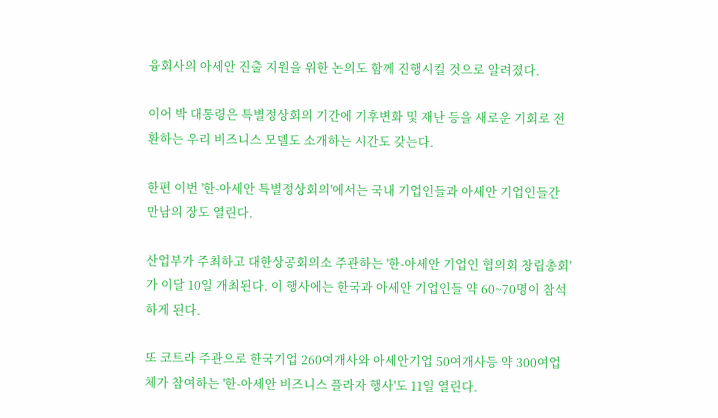융회사의 아세안 진출 지원을 위한 논의도 함께 진행시킬 것으로 알려졌다.

이어 박 대통령은 특별정상회의 기간에 기후변화 및 재난 등을 새로운 기회로 전환하는 우리 비즈니스 모델도 소개하는 시간도 갖는다.

한편 이번 '한-아세안 특별정상회의'에서는 국내 기업인들과 아세안 기업인들간 만남의 장도 열린다.

산업부가 주최하고 대한상공회의소 주관하는 '한-아세안 기업인 협의회 창립총회'가 이달 10일 개최된다. 이 행사에는 한국과 아세안 기업인들 약 60~70명이 참석하게 된다.

또 코트라 주관으로 한국기업 260여개사와 아세안기업 50여개사등 약 300여업체가 참여하는 '한-아세안 비즈니스 플라자 행사'도 11일 열린다.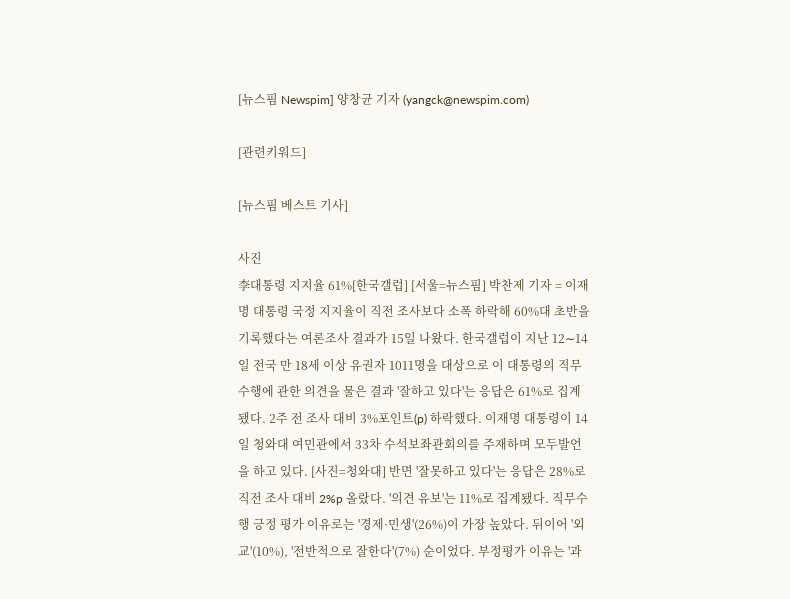[뉴스핌 Newspim] 양창균 기자 (yangck@newspim.com)

[관련키워드]

[뉴스핌 베스트 기사]

사진
李대통령 지지율 61%[한국갤럽] [서울=뉴스핌] 박찬제 기자 = 이재명 대통령 국정 지지율이 직전 조사보다 소폭 하락해 60%대 초반을 기록했다는 여론조사 결과가 15일 나왔다. 한국갤럽이 지난 12∼14일 전국 만 18세 이상 유권자 1011명을 대상으로 이 대통령의 직무수행에 관한 의견을 물은 결과 '잘하고 있다'는 응답은 61%로 집계됐다. 2주 전 조사 대비 3%포인트(p) 하락했다. 이재명 대통령이 14일 청와대 여민관에서 33차 수석보좌관회의를 주재하며 모두발언을 하고 있다. [사진=청와대] 반면 '잘못하고 있다'는 응답은 28%로 직전 조사 대비 2%p 올랐다. '의견 유보'는 11%로 집계됐다. 직무수행 긍정 평가 이유로는 '경제·민생'(26%)이 가장 높았다. 뒤이어 '외교'(10%), '전반적으로 잘한다'(7%) 순이었다. 부정평가 이유는 '과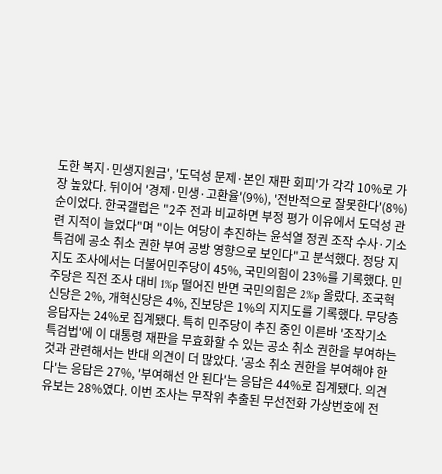도한 복지·민생지원금', '도덕성 문제·본인 재판 회피'가 각각 10%로 가장 높았다. 뒤이어 '경제·민생·고환율'(9%), '전반적으로 잘못한다'(8%) 순이었다. 한국갤럽은 "2주 전과 비교하면 부정 평가 이유에서 도덕성 관련 지적이 늘었다"며 "이는 여당이 추진하는 윤석열 정권 조작 수사·기소 특검에 공소 취소 권한 부여 공방 영향으로 보인다"고 분석했다. 정당 지지도 조사에서는 더불어민주당이 45%, 국민의힘이 23%를 기록했다. 민주당은 직전 조사 대비 1%p 떨어진 반면 국민의힘은 2%p 올랐다. 조국혁신당은 2%, 개혁신당은 4%, 진보당은 1%의 지지도를 기록했다. 무당층 응답자는 24%로 집계됐다. 특히 민주당이 추진 중인 이른바 '조작기소 특검법'에 이 대통령 재판을 무효화할 수 있는 공소 취소 권한을 부여하는 것과 관련해서는 반대 의견이 더 많았다. '공소 취소 권한을 부여해야 한다'는 응답은 27%, '부여해선 안 된다'는 응답은 44%로 집계됐다. 의견 유보는 28%였다. 이번 조사는 무작위 추출된 무선전화 가상번호에 전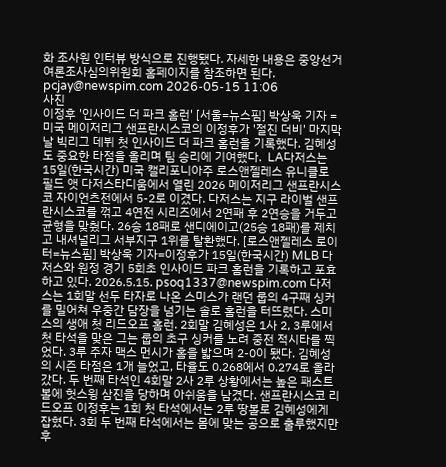화 조사원 인터뷰 방식으로 진행됐다. 자세한 내용은 중앙선거여론조사심의위원회 홈페이지를 참조하면 된다. pcjay@newspim.com 2026-05-15 11:06
사진
이정후 '인사이드 더 파크 홈런' [서울=뉴스핌] 박상욱 기자 = 미국 메이저리그 샌프란시스코의 이정후가 '절진 더비' 마지막 날 빅리그 데뷔 첫 인사이드 더 파크 홈런을 기록했다. 김혜성도 중요한 타점을 올리며 팀 승리에 기여했다.  LA다저스는 15일(한국시간) 미국 캘리포니아주 로스앤젤레스 유니클로 필드 앳 다저스타디움에서 열린 2026 메이저리그 샌프란시스코 자이언츠전에서 5-2로 이겼다. 다저스는 지구 라이벌 샌프란시스코를 꺾고 4연전 시리즈에서 2연패 후 2연승을 거두고 균형을 맞췄다. 26승 18패로 샌디에이고(25승 18패)를 제치고 내셔널리그 서부지구 1위를 탈환했다. [로스앤젤레스 로이터=뉴스핌] 박상욱 기자=이정후가 15일(한국시간) MLB 다저스와 원정 경기 5회초 인사이드 파크 홈런을 기록하고 포효하고 있다. 2026.5.15. psoq1337@newspim.com 다저스는 1회말 선두 타자로 나온 스미스가 랜던 룹의 4구째 싱커를 밀어쳐 우중간 담장을 넘기는 솔로 홈런을 터뜨렸다. 스미스의 생애 첫 리드오프 홈런. 2회말 김혜성은 1사 2, 3루에서 첫 타석을 맞은 그는 룹의 초구 싱커를 노려 중전 적시타를 찍었다. 3루 주자 맥스 먼시가 홈을 밟으며 2-0이 됐다. 김혜성의 시즌 타점은 1개 늘었고, 타율도 0.268에서 0.274로 올라갔다. 두 번째 타석인 4회말 2사 2루 상황에서는 높은 패스트볼에 헛스윙 삼진을 당하며 아쉬움을 남겼다. 샌프란시스코 리드오프 이정후는 1회 첫 타석에서는 2루 땅볼로 김혜성에게 잡혔다. 3회 두 번째 타석에서는 몸에 맞는 공으로 출루했지만 후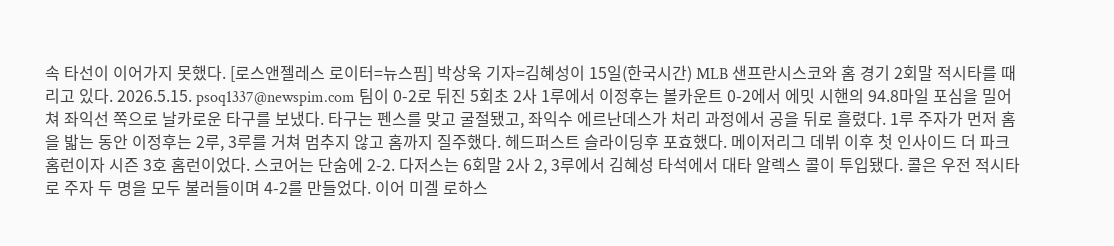속 타선이 이어가지 못했다. [로스앤젤레스 로이터=뉴스핌] 박상욱 기자=김혜성이 15일(한국시간) MLB 샌프란시스코와 홈 경기 2회말 적시타를 때리고 있다. 2026.5.15. psoq1337@newspim.com 팀이 0-2로 뒤진 5회초 2사 1루에서 이정후는 볼카운트 0-2에서 에밋 시핸의 94.8마일 포심을 밀어쳐 좌익선 쪽으로 날카로운 타구를 보냈다. 타구는 펜스를 맞고 굴절됐고, 좌익수 에르난데스가 처리 과정에서 공을 뒤로 흘렸다. 1루 주자가 먼저 홈을 밟는 동안 이정후는 2루, 3루를 거쳐 멈추지 않고 홈까지 질주했다. 헤드퍼스트 슬라이딩후 포효했다. 메이저리그 데뷔 이후 첫 인사이드 더 파크 홈런이자 시즌 3호 홈런이었다. 스코어는 단숨에 2-2. 다저스는 6회말 2사 2, 3루에서 김혜성 타석에서 대타 알렉스 콜이 투입됐다. 콜은 우전 적시타로 주자 두 명을 모두 불러들이며 4-2를 만들었다. 이어 미겔 로하스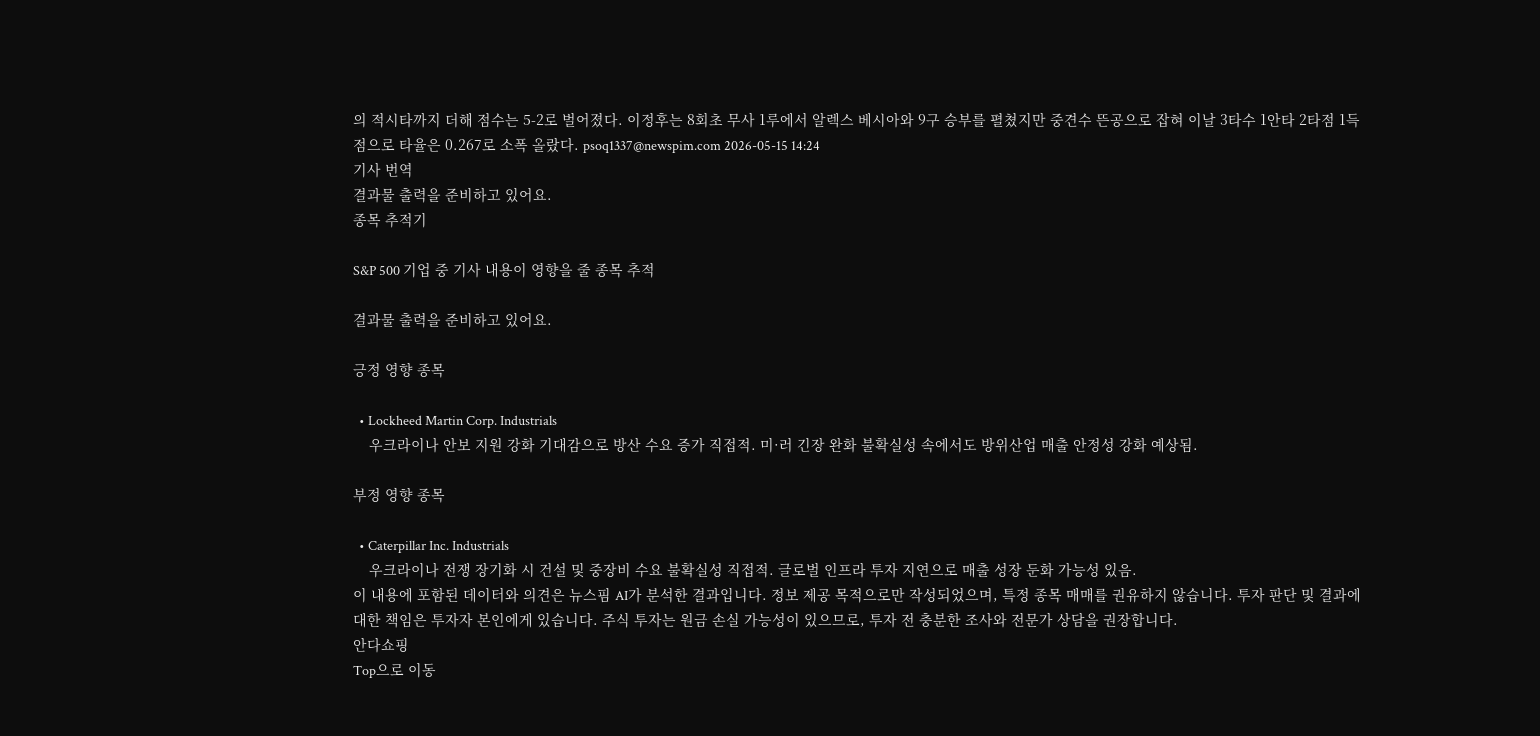의 적시타까지 더해 점수는 5-2로 벌어졌다. 이정후는 8회초 무사 1루에서 알렉스 베시아와 9구 승부를 펼쳤지만 중견수 뜬공으로 잡혀 이날 3타수 1안타 2타점 1득점으로 타율은 0.267로 소폭 올랐다. psoq1337@newspim.com 2026-05-15 14:24
기사 번역
결과물 출력을 준비하고 있어요.
종목 추적기

S&P 500 기업 중 기사 내용이 영향을 줄 종목 추적

결과물 출력을 준비하고 있어요.

긍정 영향 종목

  • Lockheed Martin Corp. Industrials
    우크라이나 안보 지원 강화 기대감으로 방산 수요 증가 직접적. 미·러 긴장 완화 불확실성 속에서도 방위산업 매출 안정성 강화 예상됨.

부정 영향 종목

  • Caterpillar Inc. Industrials
    우크라이나 전쟁 장기화 시 건설 및 중장비 수요 불확실성 직접적. 글로벌 인프라 투자 지연으로 매출 성장 둔화 가능성 있음.
이 내용에 포함된 데이터와 의견은 뉴스핌 AI가 분석한 결과입니다. 정보 제공 목적으로만 작성되었으며, 특정 종목 매매를 권유하지 않습니다. 투자 판단 및 결과에 대한 책임은 투자자 본인에게 있습니다. 주식 투자는 원금 손실 가능성이 있으므로, 투자 전 충분한 조사와 전문가 상담을 권장합니다.
안다쇼핑
Top으로 이동